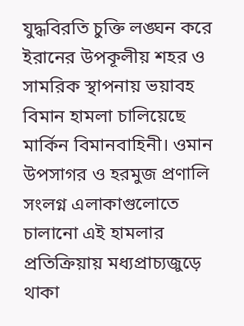যুদ্ধবিরতি চুক্তি লঙ্ঘন করে ইরানের উপকূলীয় শহর ও সামরিক স্থাপনায় ভয়াবহ বিমান হামলা চালিয়েছে মার্কিন বিমানবাহিনী। ওমান উপসাগর ও হরমুজ প্রণালি সংলগ্ন এলাকাগুলোতে চালানো এই হামলার প্রতিক্রিয়ায় মধ্যপ্রাচ্যজুড়ে থাকা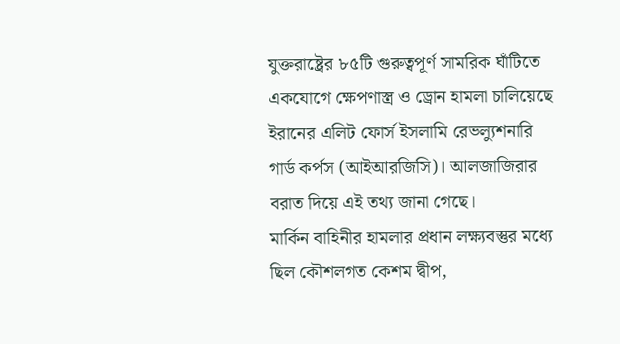যুক্তরাষ্ট্রের ৮৫টি গুরুত্বপূর্ণ সামরিক ঘাঁটিতে একযোগে ক্ষেপণাস্ত্র ও ড্রোন হামলা চালিয়েছে ইরানের এলিট ফোর্স ইসলামি রেভল্যুশনারি গার্ড কর্পস (আইআরজিসি)। আলজাজিরার বরাত দিয়ে এই তথ্য জানা গেছে।
মার্কিন বাহিনীর হামলার প্রধান লক্ষ্যবস্তুর মধ্যে ছিল কৌশলগত কেশম দ্বীপ,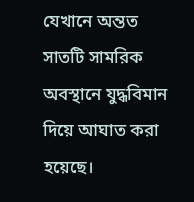যেখানে অন্তত সাতটি সামরিক অবস্থানে যুদ্ধবিমান দিয়ে আঘাত করা হয়েছে।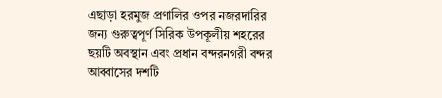এছাড়া হরমুজ প্রণালির ওপর নজরদারির জন্য গুরুত্বপূর্ণ সিরিক উপকূলীয় শহরের ছয়টি অবস্থান এবং প্রধান বন্দরনগরী বন্দর আব্বাসের দশটি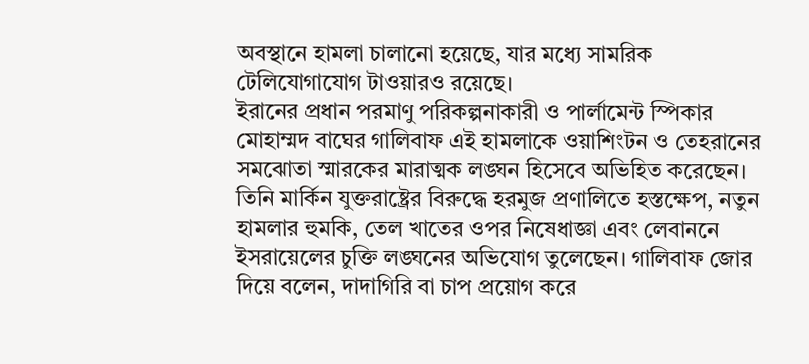অবস্থানে হামলা চালানো হয়েছে, যার মধ্যে সামরিক টেলিযোগাযোগ টাওয়ারও রয়েছে।
ইরানের প্রধান পরমাণু পরিকল্পনাকারী ও পার্লামেন্ট স্পিকার মোহাম্মদ বাঘের গালিবাফ এই হামলাকে ওয়াশিংটন ও তেহরানের সমঝোতা স্মারকের মারাত্মক লঙ্ঘন হিসেবে অভিহিত করেছেন। তিনি মার্কিন যুক্তরাষ্ট্রের বিরুদ্ধে হরমুজ প্রণালিতে হস্তক্ষেপ, নতুন হামলার হুমকি, তেল খাতের ওপর নিষেধাজ্ঞা এবং লেবাননে ইসরায়েলের চুক্তি লঙ্ঘনের অভিযোগ তুলেছেন। গালিবাফ জোর দিয়ে বলেন, দাদাগিরি বা চাপ প্রয়োগ করে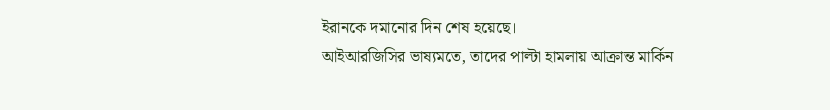ইরানকে দমানোর দিন শেষ হয়েছে।
আইআরজিসির ভাষ্যমতে, তাদের পাল্টা হামলায় আক্রান্ত মার্কিন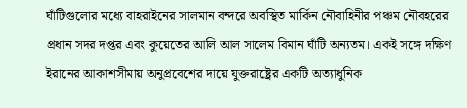ঘাঁটিগুলোর মধ্যে বাহরাইনের সালমান বন্দরে অবস্থিত মার্কিন নৌবাহিনীর পঞ্চম নৌবহরের প্রধান সদর দপ্তর এবং কুয়েতের আলি আল সালেম বিমান ঘাঁটি অন্যতম। একই সঙ্গে দক্ষিণ ইরানের আকাশসীমায় অনুপ্রবেশের দায়ে যুক্তরাষ্ট্রের একটি অত্যাধুনিক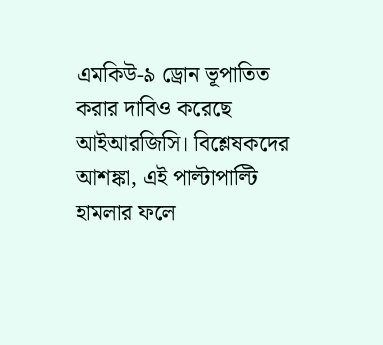এমকিউ-৯ ড্রোন ভূপাতিত করার দাবিও করেছে আইআরজিসি। বিশ্লেষকদের আশঙ্কা, এই পাল্টাপাল্টি হামলার ফলে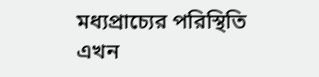মধ্যপ্রাচ্যের পরিস্থিতি এখন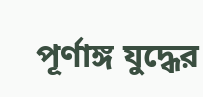পূর্ণাঙ্গ যুদ্ধের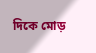দিকে মোড়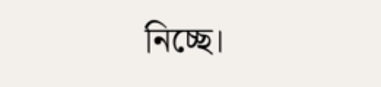নিচ্ছে।